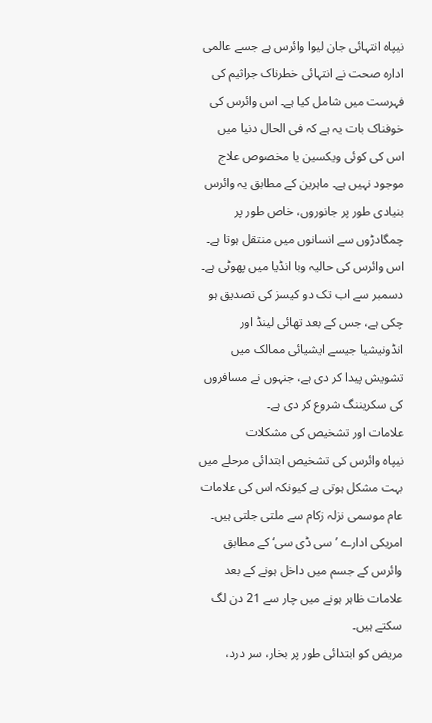نیپاہ انتہائی جان لیوا وائرس ہے جسے عالمی ادارہ صحت نے انتہائی خطرناک جراثیم کی فہرست میں شامل کیا ہے۔ اس وائرس کی خوفناک بات یہ ہے کہ فی الحال دنیا میں اس کی کوئی ویکسین یا مخصوص علاج موجود نہیں ہے۔ ماہرین کے مطابق یہ وائرس بنیادی طور پر جانوروں، خاص طور پر چمگادڑوں سے انسانوں میں منتقل ہوتا ہے۔
اس وائرس کی حالیہ وبا انڈیا میں پھوٹی ہے۔ دسمبر سے اب تک دو کیسز کی تصدیق ہو چکی ہے، جس کے بعد تھائی لینڈ اور انڈونیشیا جیسے ایشیائی ممالک میں تشویش پیدا کر دی ہے، جنہوں نے مسافروں کی سکریننگ شروع کر دی ہے۔
علامات اور تشخیص کی مشکلات
نیپاہ وائرس کی تشخیص ابتدائی مرحلے میں بہت مشکل ہوتی ہے کیونکہ اس کی علامات عام موسمی نزلہ زکام سے ملتی جلتی ہیں۔ امریکی ادارے ’سی ڈی سی‘ کے مطابق وائرس کے جسم میں داخل ہونے کے بعد علامات ظاہر ہونے میں چار سے 21 دن لگ سکتے ہیں۔
مریض کو ابتدائی طور پر بخار، سر درد،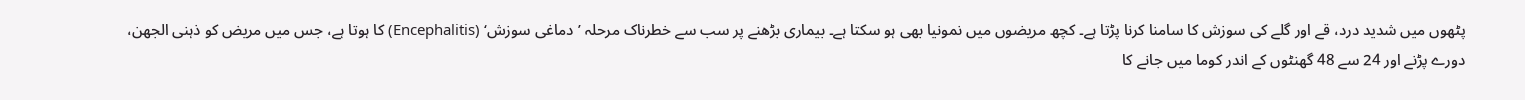پٹھوں میں شدید درد، قے اور گلے کی سوزش کا سامنا کرنا پڑتا ہے۔ کچھ مریضوں میں نمونیا بھی ہو سکتا ہے۔ بیماری بڑھنے پر سب سے خطرناک مرحلہ ’دماغی سوزش‘ (Encephalitis) کا ہوتا ہے، جس میں مریض کو ذہنی الجھن، دورے پڑنے اور 24 سے 48 گھنٹوں کے اندر کوما میں جانے کا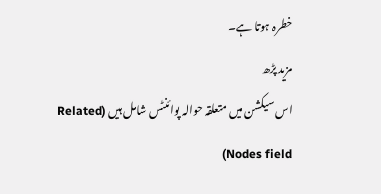خطرہ ہوتا ہے۔
مزید پڑھ
اس سیکشن میں متعلقہ حوالہ پوائنٹس شامل ہیں (Related Nodes field)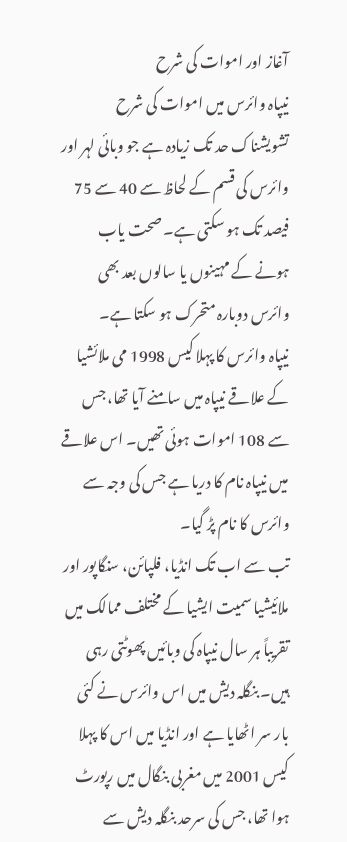آغاز اور اموات کی شرح
نیپاہ وائرس میں اموات کی شرح تشویشناک حد تک زیادہ ہے جو وبائی لہر اور وائرس کی قسم کے لحاظ سے 40 سے 75 فیصد تک ہو سکتی ہے۔ صحت یاب ہونے کے مہینوں یا سالوں بعد بھی وائرس دوبارہ متحرک ہو سکتا ہے۔
نیپاہ وائرس کا پہلا کیس 1998 می ملائشیا کے علاقے نیپاہ میں سامنے آیا تھا، جس سے 108 اموات ہوئی تھیں۔ اس علاقے میں نیپاہ نام کا دریا ہے جس کی وجہ سے وائرس کا نام پڑ گیا۔
تب سے اب تک انڈیا، فلپائن، سنگاپور اور ملائیشیا سمیت ایشیا کے مختلف ممالک میں تقریباً ہر سال نیپاہ کی وبائیں پھوٹتی رہی ہیں۔ بنگلہ دیش میں اس وائرس نے کئی بار سر اٹھایا ہے اور انڈیا میں اس کا پہلا کیس 2001 میں مغربی بنگال میں رپورٹ ہوا تھا، جس کی سرحد بنگلہ دیش سے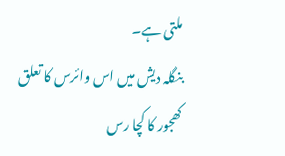ملتی ہے۔
بنگلہ دیش میں اس وائرس کا تعلق کھجور کا کچا رس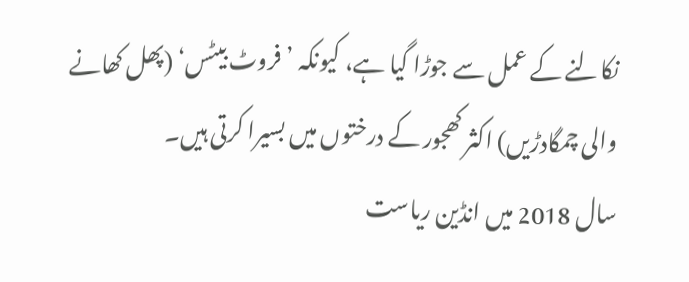نکالنے کے عمل سے جوڑا گیا ہے، کیونکہ ’فروٹ بیٹس‘ (پھل کھانے والی چمگادڑیں) اکثر کھجور کے درختوں میں بسیرا کرتی ہیں۔
سال 2018 میں انڈین ریاست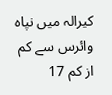کیرالہ میں نپاہ وائرس سے کم از کم 17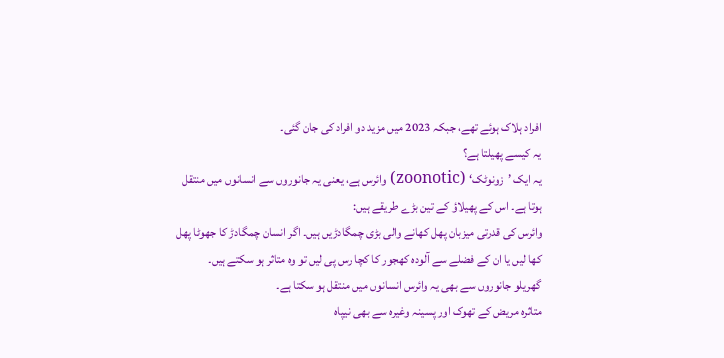افراد ہلاک ہوئے تھے، جبکہ 2023 میں مزید دو افراد کی جان گئی۔
یہ کیسے پھیلتا ہے؟
یہ ایک ’زونوٹک‘ (zoonotic) وائرس ہے، یعنی یہ جانوروں سے انسانوں میں منتقل ہوتا ہے۔ اس کے پھیلاؤ کے تین بڑے طریقے ہیں:
وائرس کی قدرتی میزبان پھل کھانے والی بڑی چمگادڑیں ہیں۔ اگر انسان چمگادڑ کا جھوٹا پھل کھا لیں یا ان کے فضلے سے آلودہ کھجور کا کچا رس پی لیں تو وہ متاثر ہو سکتے ہیں۔
گھریلو جانوروں سے بھی یہ وائرس انسانوں میں منتقل ہو سکتا ہے۔
متاثرہ مریض کے تھوک اور پسینہ وغیرہ سے بھی نیپاہ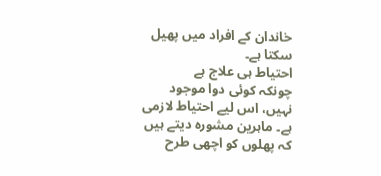خاندان کے افراد میں پھیل سکتا ہے۔
احتیاط ہی علاج ہے
چونکہ کوئی دوا موجود نہیں، اس لیے احتیاط لازمی ہے۔ ماہرین مشورہ دیتے ہیں کہ پھلوں کو اچھی طرح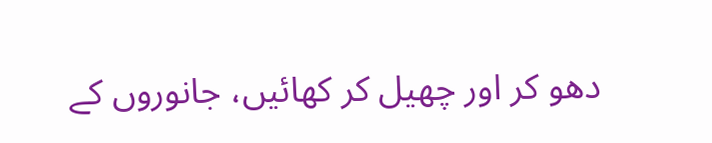دھو کر اور چھیل کر کھائیں، جانوروں کے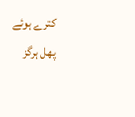کترے ہوئے پھل ہرگز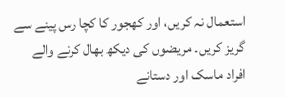استعمال نہ کریں، اور کھجور کا کچا رس پینے سے گریز کریں۔ مریضوں کی دیکھ بھال کرنے والے افراد ماسک اور دستانے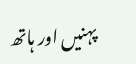پہنیں اور ہاتھ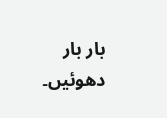بار بار دھوئیں۔